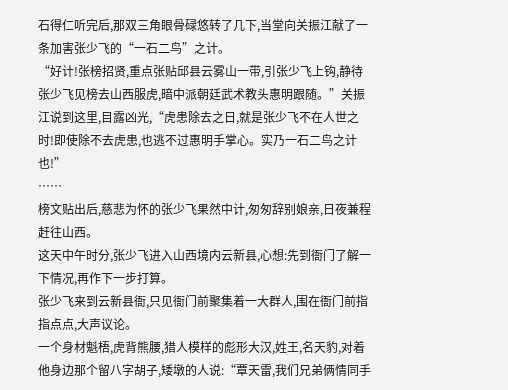石得仁听完后,那双三角眼骨碌悠转了几下,当堂向关振江献了一条加害张少飞的“一石二鸟”之计。
“好计!张榜招贤,重点张贴邱县云雾山一带,引张少飞上钩,静待张少飞见榜去山西服虎,暗中派朝廷武术教头惠明跟随。”关振江说到这里,目露凶光,“虎患除去之日,就是张少飞不在人世之时!即使除不去虎患,也逃不过惠明手掌心。实乃一石二鸟之计也!”
……
榜文贴出后,慈悲为怀的张少飞果然中计,匆匆辞别娘亲,日夜兼程赶往山西。
这天中午时分,张少飞进入山西境内云新县,心想:先到衙门了解一下情况,再作下一步打算。
张少飞来到云新县衙,只见衙门前聚集着一大群人,围在衙门前指指点点,大声议论。
一个身材魁梧,虎背熊腰,猎人模样的彪形大汉,姓王,名天豹,对着他身边那个留八字胡子,矮墩的人说:“覃天雷,我们兄弟俩情同手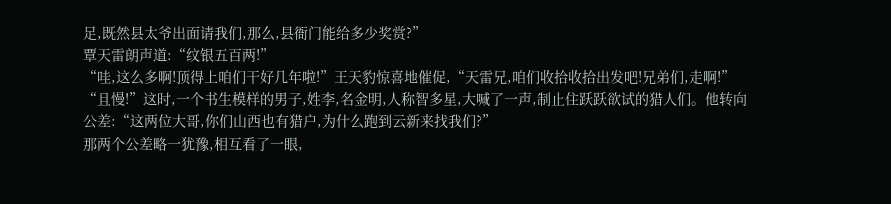足,既然县太爷出面请我们,那么,县衙门能给多少奖赏?”
覃天雷朗声道:“纹银五百两!”
“哇,这么多啊!顶得上咱们干好几年啦!”王天豹惊喜地催促,“天雷兄,咱们收拾收拾出发吧!兄弟们,走啊!”
“且慢!”这时,一个书生模样的男子,姓李,名金明,人称智多星,大喊了一声,制止住跃跃欲试的猎人们。他转向公差:“这两位大哥,你们山西也有猎户,为什么跑到云新来找我们?”
那两个公差略一犹豫,相互看了一眼,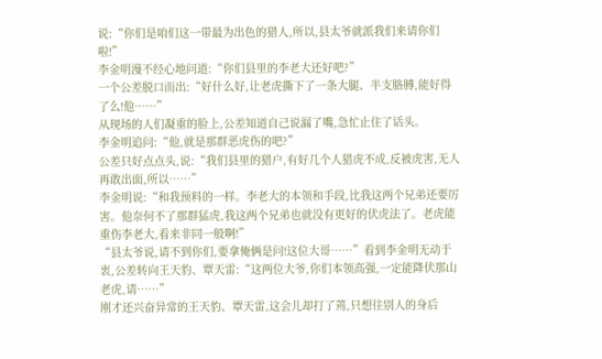说:“你们是咱们这一带最为出色的猎人,所以,县太爷就派我们来请你们啦!”
李金明漫不经心地问道:“你们县里的李老大还好吧?”
一个公差脱口而出:“好什么好,让老虎撕下了一条大腿、半支胳膊,能好得了么!他……”
从现场的人们凝重的脸上,公差知道自己说漏了嘴,急忙止住了话头。
李金明追问:“他,就是那群恶虎伤的吧?”
公差只好点点头,说:“我们县里的猎户,有好几个人猎虎不成,反被虎害,无人再敢出面,所以……”
李金明说:“和我预料的一样。李老大的本领和手段,比我这两个兄弟还要厉害。他奈何不了那群猛虎,我这两个兄弟也就没有更好的伏虎法了。老虎能重伤李老大,看来非同一般啊!”
“县太爷说,请不到你们,要拿俺俩是问!这位大哥……”看到李金明无动于衷,公差转向王天豹、覃天雷:“这两位大爷,你们本领高强,一定能降伏那山老虎,请……”
刚才还兴奋异常的王天豹、覃天雷,这会儿却打了蔫,只想往别人的身后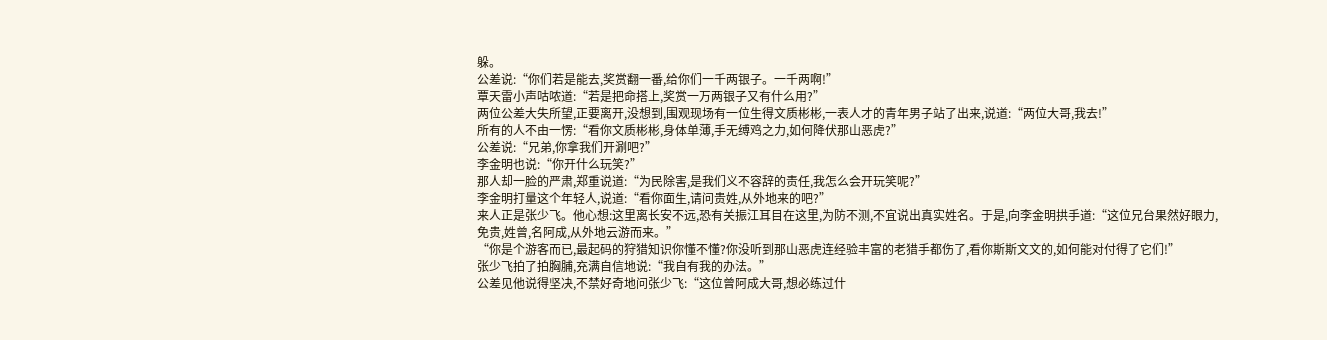躲。
公差说:“你们若是能去,奖赏翻一番,给你们一千两银子。一千两啊!”
覃天雷小声咕哝道:“若是把命搭上,奖赏一万两银子又有什么用?”
两位公差大失所望,正要离开,没想到,围观现场有一位生得文质彬彬,一表人才的青年男子站了出来,说道:“两位大哥,我去!”
所有的人不由一愣:“看你文质彬彬,身体单薄,手无缚鸡之力,如何降伏那山恶虎?”
公差说:“兄弟,你拿我们开涮吧?”
李金明也说:“你开什么玩笑?”
那人却一脸的严肃,郑重说道:“为民除害,是我们义不容辞的责任,我怎么会开玩笑呢?”
李金明打量这个年轻人,说道:“看你面生,请问贵姓,从外地来的吧?”
来人正是张少飞。他心想:这里离长安不远,恐有关振江耳目在这里,为防不测,不宜说出真实姓名。于是,向李金明拱手道:“这位兄台果然好眼力,免贵,姓曾,名阿成,从外地云游而来。”
“你是个游客而已,最起码的狩猎知识你懂不懂?你没听到那山恶虎连经验丰富的老猎手都伤了,看你斯斯文文的,如何能对付得了它们!”
张少飞拍了拍胸脯,充满自信地说:“我自有我的办法。”
公差见他说得坚决,不禁好奇地问张少飞:“这位曾阿成大哥,想必练过什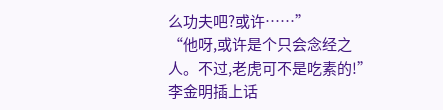么功夫吧?或许……”
“他呀,或许是个只会念经之人。不过,老虎可不是吃素的!”李金明插上话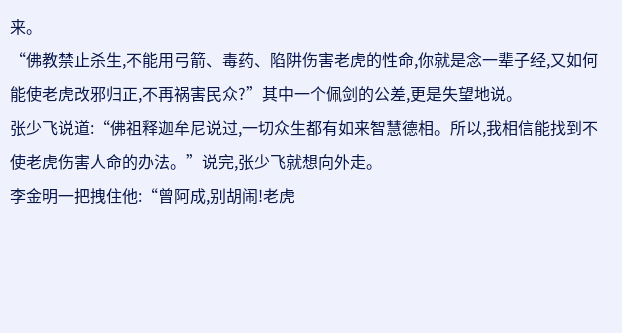来。
“佛教禁止杀生,不能用弓箭、毒药、陷阱伤害老虎的性命,你就是念一辈子经,又如何能使老虎改邪归正,不再祸害民众?”其中一个佩剑的公差,更是失望地说。
张少飞说道:“佛祖释迦牟尼说过,一切众生都有如来智慧德相。所以,我相信能找到不使老虎伤害人命的办法。”说完,张少飞就想向外走。
李金明一把拽住他:“曾阿成,别胡闹!老虎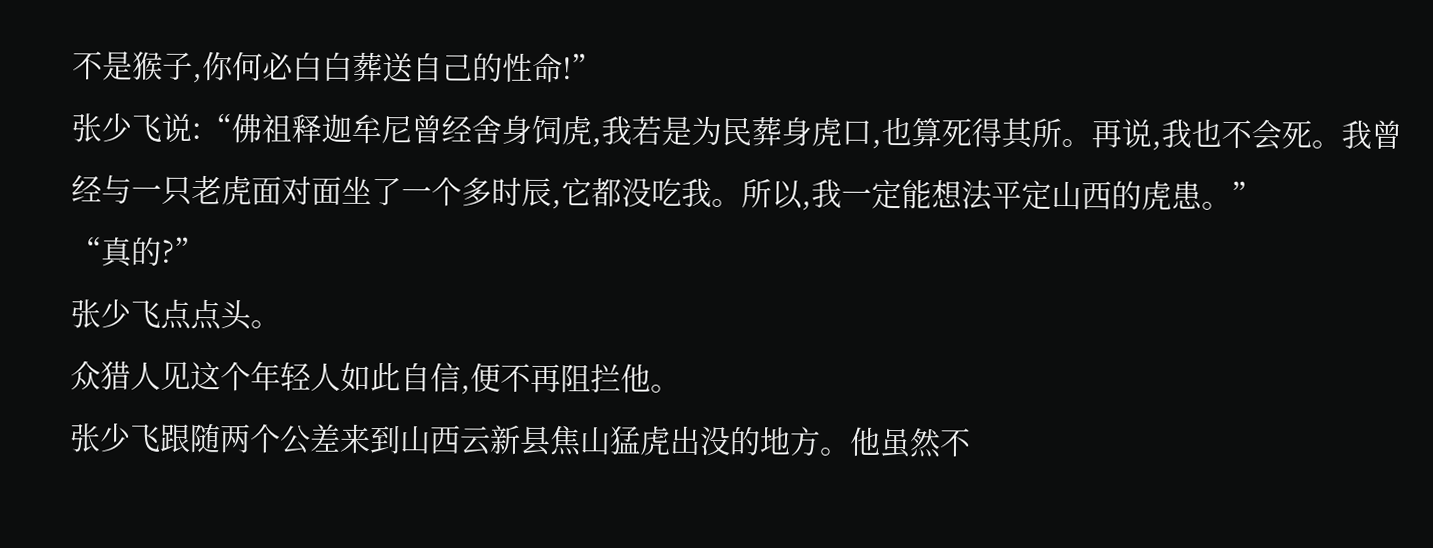不是猴子,你何必白白葬送自己的性命!”
张少飞说:“佛祖释迦牟尼曾经舍身饲虎,我若是为民葬身虎口,也算死得其所。再说,我也不会死。我曾经与一只老虎面对面坐了一个多时辰,它都没吃我。所以,我一定能想法平定山西的虎患。”
“真的?”
张少飞点点头。
众猎人见这个年轻人如此自信,便不再阻拦他。
张少飞跟随两个公差来到山西云新县焦山猛虎出没的地方。他虽然不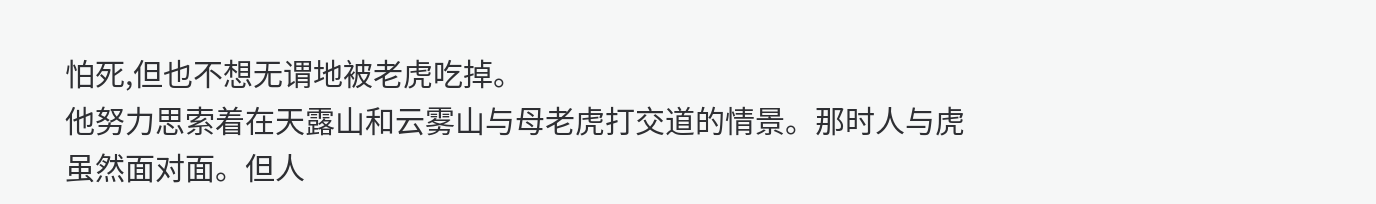怕死,但也不想无谓地被老虎吃掉。
他努力思索着在天露山和云雾山与母老虎打交道的情景。那时人与虎虽然面对面。但人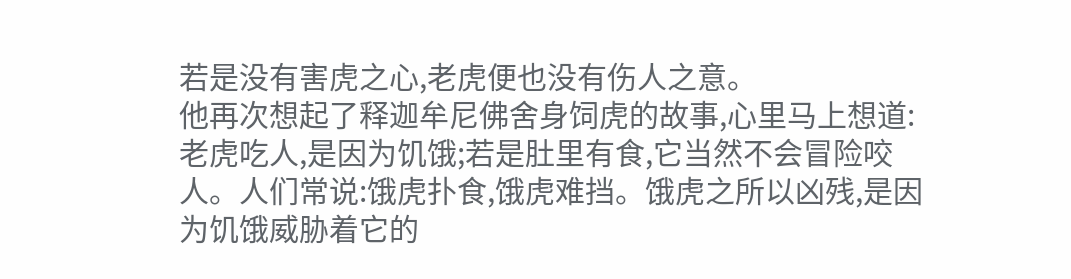若是没有害虎之心,老虎便也没有伤人之意。
他再次想起了释迦牟尼佛舍身饲虎的故事,心里马上想道:老虎吃人,是因为饥饿;若是肚里有食,它当然不会冒险咬人。人们常说:饿虎扑食,饿虎难挡。饿虎之所以凶残,是因为饥饿威胁着它的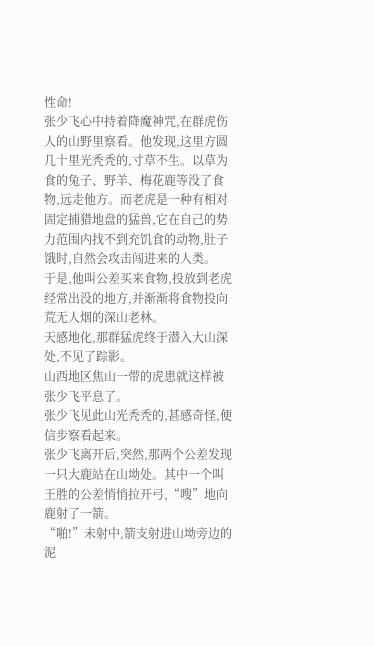性命!
张少飞心中持着降魔神咒,在群虎伤人的山野里察看。他发现,这里方圆几十里光秃秃的,寸草不生。以草为食的兔子、野羊、梅花鹿等没了食物,远走他方。而老虎是一种有相对固定捕猎地盘的猛兽,它在自己的势力范围内找不到充饥食的动物,肚子饿时,自然会攻击闯进来的人类。
于是,他叫公差买来食物,投放到老虎经常出没的地方,并渐渐将食物投向荒无人烟的深山老林。
天感地化,那群猛虎终于潜入大山深处,不见了踪影。
山西地区焦山一带的虎患就这样被张少飞平息了。
张少飞见此山光秃秃的,甚感奇怪,便信步察看起来。
张少飞离开后,突然,那两个公差发现一只大鹿站在山坳处。其中一个叫王胜的公差悄悄拉开弓,“嗖”地向鹿射了一箭。
“啪!”未射中,箭支射进山坳旁边的泥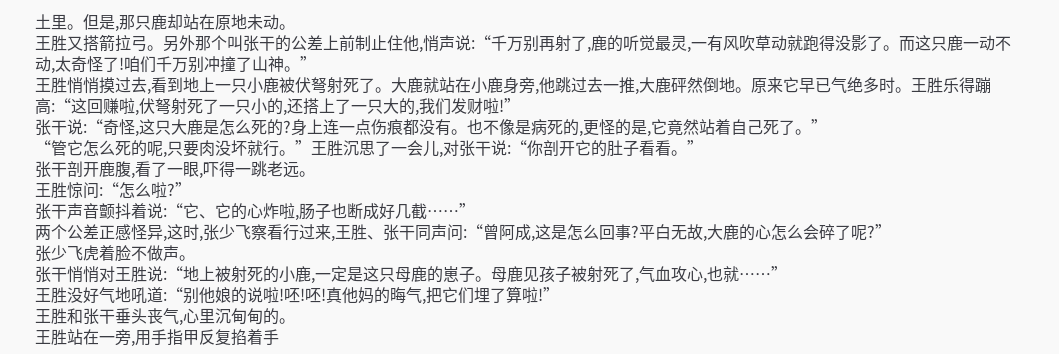土里。但是,那只鹿却站在原地未动。
王胜又搭箭拉弓。另外那个叫张干的公差上前制止住他,悄声说:“千万别再射了,鹿的听觉最灵,一有风吹草动就跑得没影了。而这只鹿一动不动,太奇怪了!咱们千万别冲撞了山神。”
王胜悄悄摸过去,看到地上一只小鹿被伏弩射死了。大鹿就站在小鹿身旁,他跳过去一推,大鹿砰然倒地。原来它早已气绝多时。王胜乐得蹦高:“这回赚啦,伏弩射死了一只小的,还搭上了一只大的,我们发财啦!”
张干说:“奇怪,这只大鹿是怎么死的?身上连一点伤痕都没有。也不像是病死的,更怪的是,它竟然站着自己死了。”
“管它怎么死的呢,只要肉没坏就行。”王胜沉思了一会儿,对张干说:“你剖开它的肚子看看。”
张干剖开鹿腹,看了一眼,吓得一跳老远。
王胜惊问:“怎么啦?”
张干声音颤抖着说:“它、它的心炸啦,肠子也断成好几截……”
两个公差正感怪异,这时,张少飞察看行过来,王胜、张干同声问:“曾阿成,这是怎么回事?平白无故,大鹿的心怎么会碎了呢?”
张少飞虎着脸不做声。
张干悄悄对王胜说:“地上被射死的小鹿,一定是这只母鹿的崽子。母鹿见孩子被射死了,气血攻心,也就……”
王胜没好气地吼道:“别他娘的说啦!呸!呸!真他妈的晦气,把它们埋了算啦!”
王胜和张干垂头丧气,心里沉甸甸的。
王胜站在一旁,用手指甲反复掐着手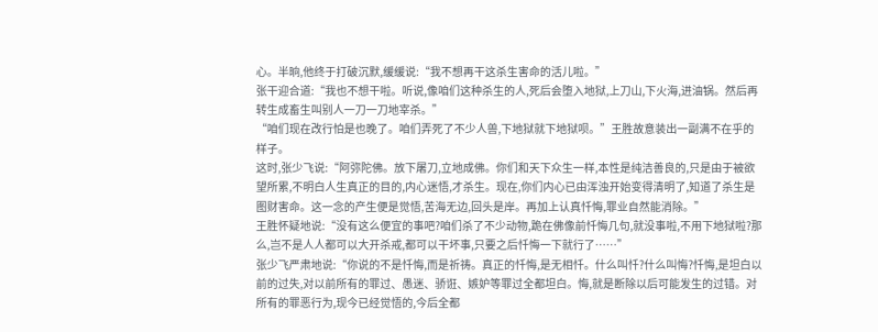心。半晌,他终于打破沉默,缓缓说:“我不想再干这杀生害命的活儿啦。”
张干迎合道:“我也不想干啦。听说,像咱们这种杀生的人,死后会堕入地狱,上刀山,下火海,进油锅。然后再转生成畜生叫别人一刀一刀地宰杀。”
“咱们现在改行怕是也晚了。咱们弄死了不少人兽,下地狱就下地狱呗。”王胜故意装出一副满不在乎的样子。
这时,张少飞说:“阿弥陀佛。放下屠刀,立地成佛。你们和天下众生一样,本性是纯洁善良的,只是由于被欲望所累,不明白人生真正的目的,内心迷悟,才杀生。现在,你们内心已由浑浊开始变得清明了,知道了杀生是图财害命。这一念的产生便是觉悟,苦海无边,回头是岸。再加上认真忏悔,罪业自然能消除。”
王胜怀疑地说:“没有这么便宜的事吧?咱们杀了不少动物,跪在佛像前忏悔几句,就没事啦,不用下地狱啦?那么,岂不是人人都可以大开杀戒,都可以干坏事,只要之后忏悔一下就行了……”
张少飞严肃地说:“你说的不是忏悔,而是祈祷。真正的忏悔,是无相忏。什么叫忏?什么叫悔?忏悔,是坦白以前的过失,对以前所有的罪过、愚迷、骄诳、嫉妒等罪过全都坦白。悔,就是断除以后可能发生的过错。对所有的罪恶行为,现今已经觉悟的,今后全都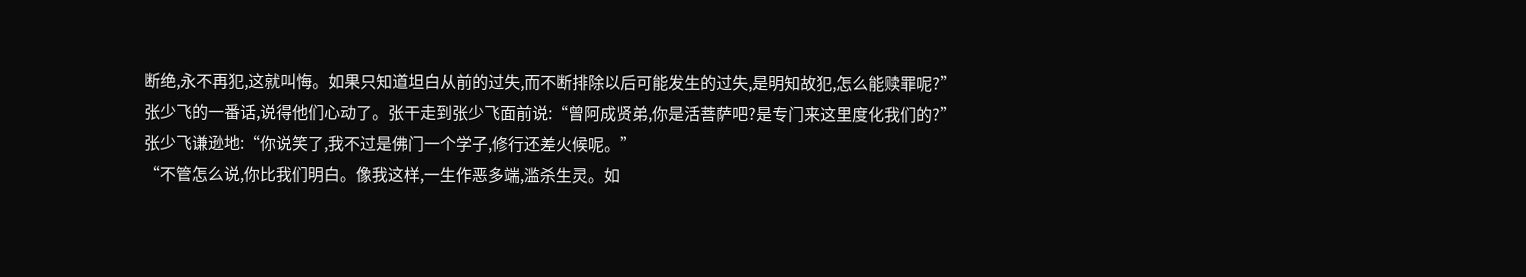断绝,永不再犯,这就叫悔。如果只知道坦白从前的过失,而不断排除以后可能发生的过失,是明知故犯,怎么能赎罪呢?”
张少飞的一番话,说得他们心动了。张干走到张少飞面前说:“曾阿成贤弟,你是活菩萨吧?是专门来这里度化我们的?”
张少飞谦逊地:“你说笑了,我不过是佛门一个学子,修行还差火候呢。”
“不管怎么说,你比我们明白。像我这样,一生作恶多端,滥杀生灵。如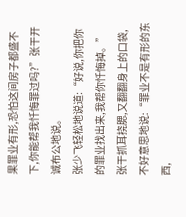果罪业有形,恐怕这间房子都盛不下,你能帮我忏悔罪过吗?”张干开诚布公地说。
张少飞轻松地说道:“好说,你把你的罪业找出来,我帮你忏悔掉。”
张干抓耳挠腮,又翻翻身上的口袋,不好意思地说:“罪业不是有形的东西,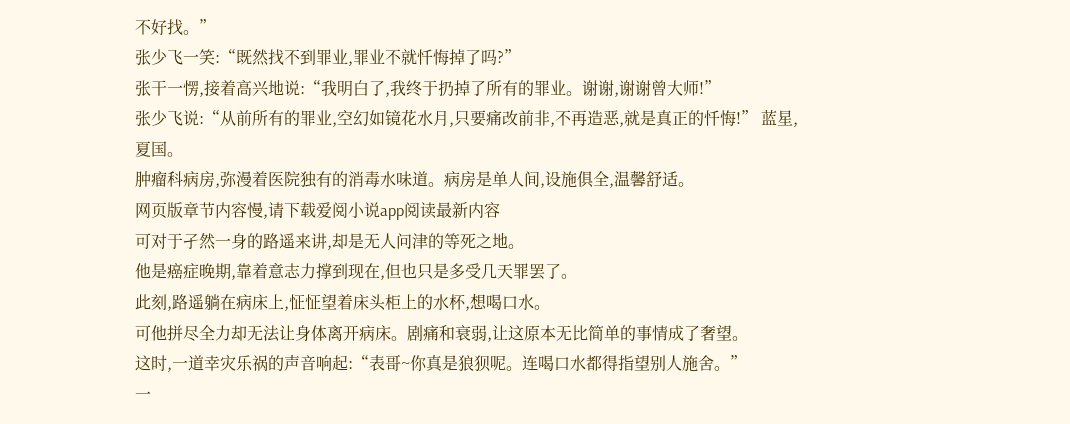不好找。”
张少飞一笑:“既然找不到罪业,罪业不就忏悔掉了吗?”
张干一愣,接着高兴地说:“我明白了,我终于扔掉了所有的罪业。谢谢,谢谢曾大师!”
张少飞说:“从前所有的罪业,空幻如镜花水月,只要痛改前非,不再造恶,就是真正的忏悔!” 蓝星,夏国。
肿瘤科病房,弥漫着医院独有的消毒水味道。病房是单人间,设施俱全,温馨舒适。
网页版章节内容慢,请下载爱阅小说app阅读最新内容
可对于孑然一身的路遥来讲,却是无人问津的等死之地。
他是癌症晚期,靠着意志力撑到现在,但也只是多受几天罪罢了。
此刻,路遥躺在病床上,怔怔望着床头柜上的水杯,想喝口水。
可他拼尽全力却无法让身体离开病床。剧痛和衰弱,让这原本无比简单的事情成了奢望。
这时,一道幸灾乐祸的声音响起:“表哥~你真是狼狈呢。连喝口水都得指望别人施舍。”
一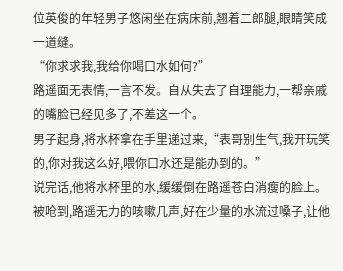位英俊的年轻男子悠闲坐在病床前,翘着二郎腿,眼睛笑成一道缝。
“你求求我,我给你喝口水如何?”
路遥面无表情,一言不发。自从失去了自理能力,一帮亲戚的嘴脸已经见多了,不差这一个。
男子起身,将水杯拿在手里递过来,“表哥别生气,我开玩笑的,你对我这么好,喂你口水还是能办到的。”
说完话,他将水杯里的水,缓缓倒在路遥苍白消瘦的脸上。
被呛到,路遥无力的咳嗽几声,好在少量的水流过嗓子,让他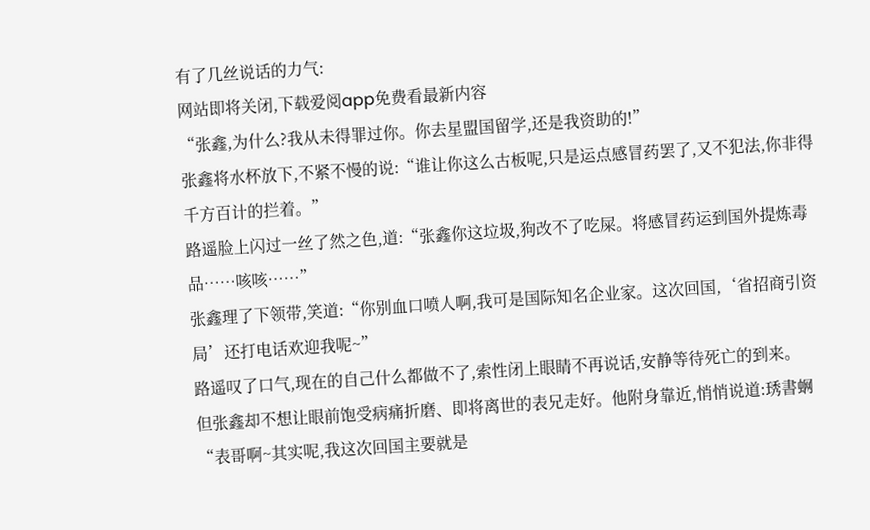有了几丝说话的力气:
网站即将关闭,下载爱阅app免费看最新内容
“张鑫,为什么?我从未得罪过你。你去星盟国留学,还是我资助的!”
张鑫将水杯放下,不紧不慢的说:“谁让你这么古板呢,只是运点感冒药罢了,又不犯法,你非得千方百计的拦着。”
路遥脸上闪过一丝了然之色,道:“张鑫你这垃圾,狗改不了吃屎。将感冒药运到国外提炼毒品……咳咳……”
张鑫理了下领带,笑道:“你别血口喷人啊,我可是国际知名企业家。这次回国,‘省招商引资局’还打电话欢迎我呢~”
路遥叹了口气,现在的自己什么都做不了,索性闭上眼睛不再说话,安静等待死亡的到来。
但张鑫却不想让眼前饱受病痛折磨、即将离世的表兄走好。他附身靠近,悄悄说道:琇書蛧
“表哥啊~其实呢,我这次回国主要就是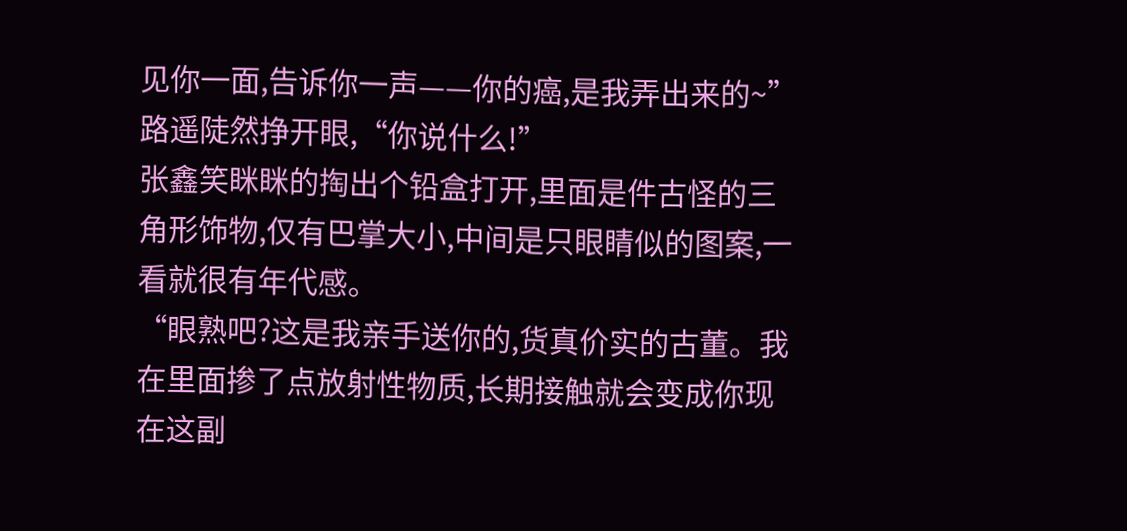见你一面,告诉你一声——你的癌,是我弄出来的~”
路遥陡然挣开眼,“你说什么!”
张鑫笑眯眯的掏出个铅盒打开,里面是件古怪的三角形饰物,仅有巴掌大小,中间是只眼睛似的图案,一看就很有年代感。
“眼熟吧?这是我亲手送你的,货真价实的古董。我在里面掺了点放射性物质,长期接触就会变成你现在这副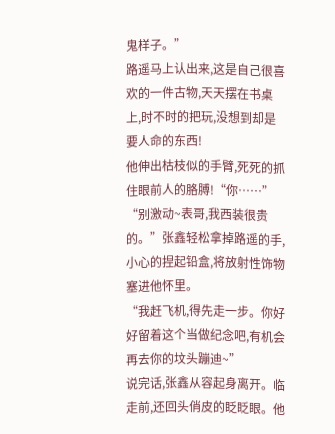鬼样子。”
路遥马上认出来,这是自己很喜欢的一件古物,天天摆在书桌上,时不时的把玩,没想到却是要人命的东西!
他伸出枯枝似的手臂,死死的抓住眼前人的胳膊!“你……”
“别激动~表哥,我西装很贵的。”张鑫轻松拿掉路遥的手,小心的捏起铅盒,将放射性饰物塞进他怀里。
“我赶飞机,得先走一步。你好好留着这个当做纪念吧,有机会再去你的坟头蹦迪~”
说完话,张鑫从容起身离开。临走前,还回头俏皮的眨眨眼。他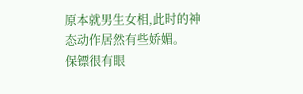原本就男生女相,此时的神态动作居然有些娇媚。
保镖很有眼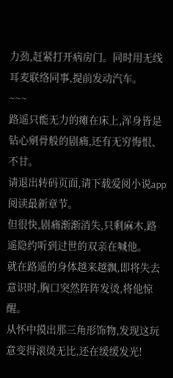力劲,赶紧打开病房门。同时用无线耳麦联络同事,提前发动汽车。
~~~
路遥只能无力的瘫在床上,浑身皆是钻心剜骨般的剧痛,还有无穷悔恨、不甘。
请退出转码页面,请下载爱阅小说app 阅读最新章节。
但很快,剧痛渐渐消失,只剩麻木,路遥隐约听到过世的双亲在喊他。
就在路遥的身体越来越飘,即将失去意识时,胸口突然阵阵发烫,将他惊醒。
从怀中摸出那三角形饰物,发现这玩意变得滚烫无比,还在缓缓发光!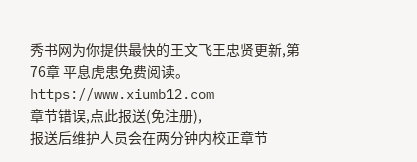秀书网为你提供最快的王文飞王忠贤更新,第76章 平息虎患免费阅读。https://www.xiumb12.com
章节错误,点此报送(免注册),
报送后维护人员会在两分钟内校正章节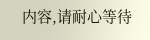内容,请耐心等待